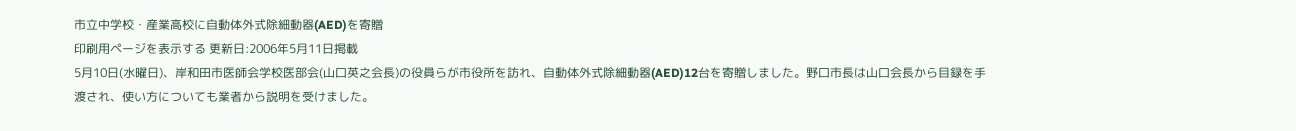市立中学校・産業高校に自動体外式除細動器(AED)を寄贈
印刷用ページを表示する 更新日:2006年5月11日掲載
5月10日(水曜日)、岸和田市医師会学校医部会(山口英之会長)の役員らが市役所を訪れ、自動体外式除細動器(AED)12台を寄贈しました。野口市長は山口会長から目録を手渡され、使い方についても業者から説明を受けました。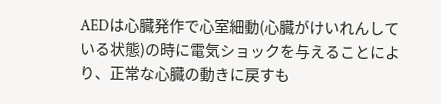AEDは心臓発作で心室細動(心臓がけいれんしている状態)の時に電気ショックを与えることにより、正常な心臓の動きに戻すも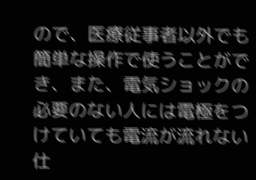ので、医療従事者以外でも簡単な操作で使うことができ、また、電気ショックの必要のない人には電極をつけていても電流が流れない仕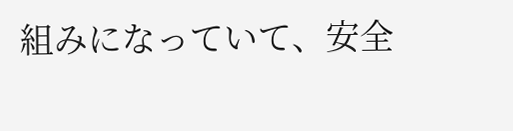組みになっていて、安全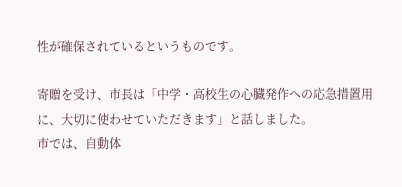性が確保されているというものです。

寄贈を受け、市長は「中学・高校生の心臓発作への応急措置用に、大切に使わせていただきます」と話しました。
市では、自動体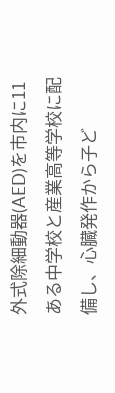外式除細動器(AED)を市内に11ある中学校と産業高等学校に配備し、心臓発作から子ど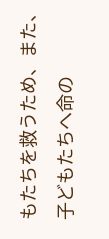もたちを救うため、また、子どもたちへ命の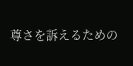尊さを訴えるための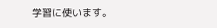学習に使います。